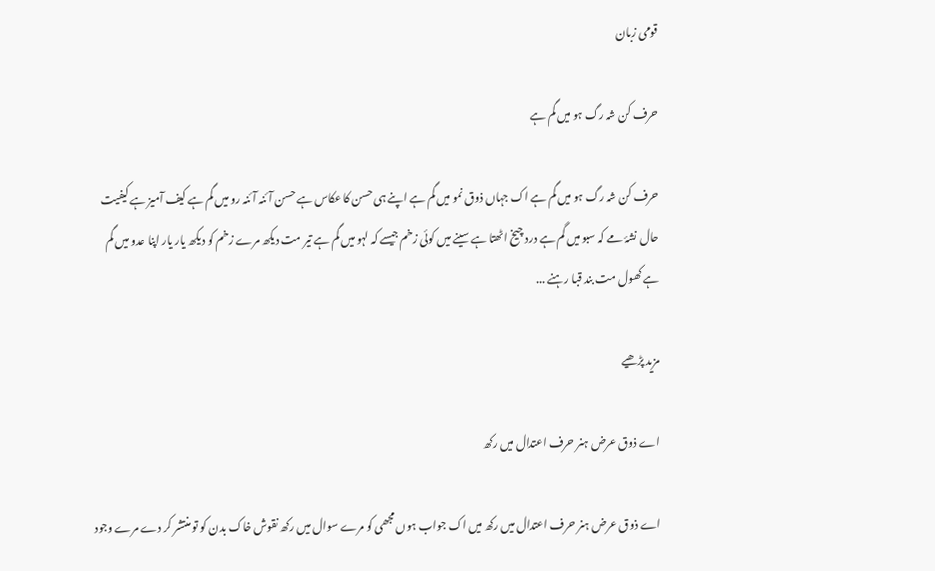قومی زبان

حرف کن شہ رگ ہو میں گم ہے

حرف کن شہ رگ ہو میں گم ہے اک جہاں ذوق نمو میں گم ہے اپنے ہی حسن کا عکاس ہے حسن آئنہ آئنہ رو میں گم ہے کیف آمیز ہے کیفیت حال نشۂ مے کہ سبو میں گم ہے درد چیخ اٹھتا ہے سینے میں کوئی زخم جیسے کہ لہو میں گم ہے تیر مت دیکھ مرے زخم کو دیکھ یار یار اپنا عدو میں گم ہے کھول مت بند قبا رہنے ...

مزید پڑھیے

اے ذوق عرض ہنر حرف اعتدال میں رکھ

اے ذوق عرض ہنر حرف اعتدال میں رکھ میں اک جواب ہوں مجھی کو مرے سوال میں رکھ نقوش خاک بدن کو تو منتشر کر دے مرے وجود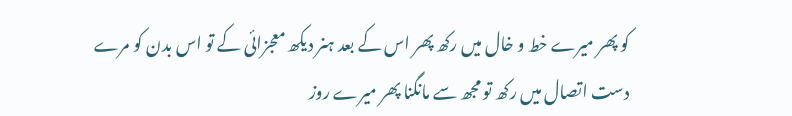کو پھر میرے خط و خال میں رکھ پھر اس کے بعد ہنر دیکھ معجزائی کے تو اس بدن کو مرے دست اتصال میں رکھ تو مجھ سے مانگنا پھر میرے روز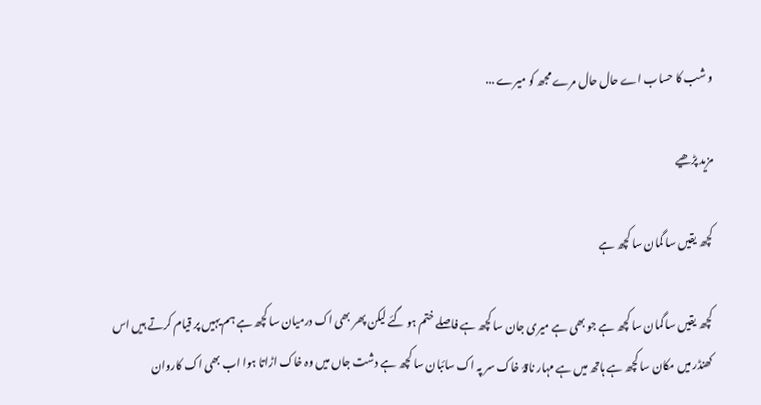و شب کا حساب اے حال حال مرے مجھ کو میرے ...

مزید پڑھیے

کچھ یقیں سا گمان سا کچھ ہے

کچھ یقیں سا گمان سا کچھ ہے جو بھی ہے میری جان سا کچھ ہے فاصلے ختم ہو گئے لیکن پھر بھی اک درمیان سا کچھ ہے ہم یہیں پر قیام کرتے ہیں اس کھنڈر میں مکان سا کچھ ہے ہاتھ میں ہے مہار ناقۂ خاک سر پہ اک سائبان سا کچھ ہے دشت جاں میں وہ خاک اڑاتا ہوا اب بھی اک کاروان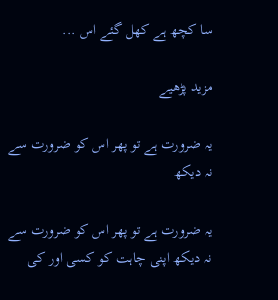سا کچھ ہے کھل گئے اس ...

مزید پڑھیے

یہ ضرورت ہے تو پھر اس کو ضرورت سے نہ دیکھ

یہ ضرورت ہے تو پھر اس کو ضرورت سے نہ دیکھ اپنی چاہت کو کسی اور کی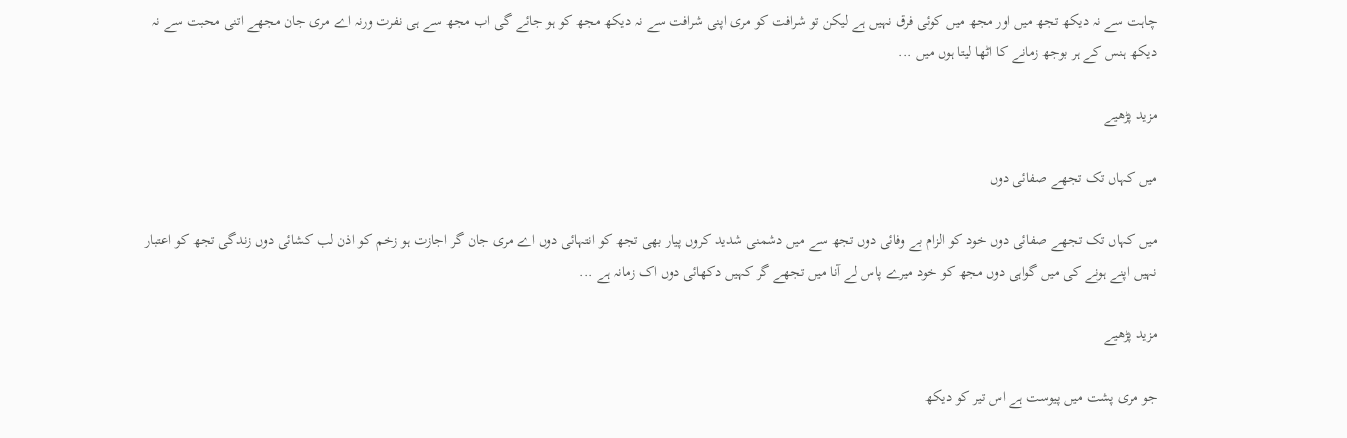چاہت سے نہ دیکھ تجھ میں اور مجھ میں کوئی فرق نہیں ہے لیکن تو شرافت کو مری اپنی شرافت سے نہ دیکھ مجھ کو ہو جائے گی اب مجھ سے ہی نفرت ورنہ اے مری جان مجھے اتنی محبت سے نہ دیکھ ہنس کے ہر بوجھ زمانے کا اٹھا لیتا ہوں میں ...

مزید پڑھیے

میں کہاں تک تجھے صفائی دوں

میں کہاں تک تجھے صفائی دوں خود کو الزام بے وفائی دوں تجھ سے میں دشمنی شدید کروں پیار بھی تجھ کو انتہائی دوں اے مری جان گر اجازت ہو زخم کو اذن لب کشائی دوں زندگی تجھ کو اعتبار نہیں اپنے ہونے کی میں گواہی دوں مجھ کو خود میرے پاس لے آنا میں تجھے گر کہیں دکھائی دوں اک زمانہ ہے ...

مزید پڑھیے

جو مری پشت میں پیوست ہے اس تیر کو دیکھ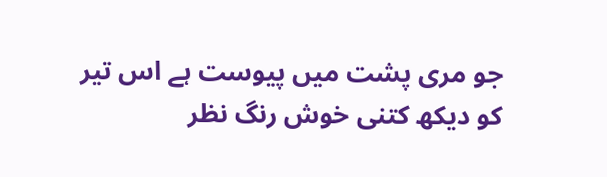جو مری پشت میں پیوست ہے اس تیر کو دیکھ کتنی خوش رنگ نظر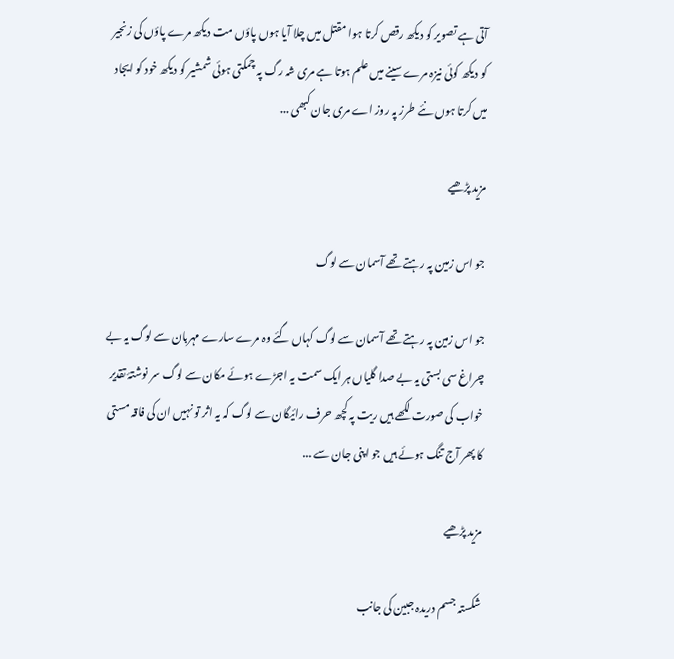آتی ہے تصویر کو دیکھ رقص کرتا ہوا مقتل میں چلا آیا ہوں پاؤں مت دیکھ مرے پاؤں کی زنجیر کو دیکھ کوئی نیزہ مرے سینے میں علم ہوتا ہے مری شہ رگ پہ چمکتی ہوئی شمشیر کو دیکھ خود کو ایجاد میں کرتا ہوں نئے طرز پہ روز اے مری جان کبھی ...

مزید پڑھیے

جو اس زمین پہ رہتے تھے آسمان سے لوگ

جو اس زمین پہ رہتے تھے آسمان سے لوگ کہاں گئے وہ مرے سارے مہربان سے لوگ یہ بے چراغ سی بستی یہ بے صدا گلیاں ہر ایک سمت یہ اجڑے ہوئے مکان سے لوگ سر نوشتۂ تقدیر خواب کی صورت لکھے ہیں ریت پہ کچھ حرف رائیگان سے لوگ کہ یہ اثر تو نہیں ان کی فاقہ مستی کا پھر آج تنگ ہوئے ہیں جو اپنی جان سے ...

مزید پڑھیے

شکستہ جسم دریدہ جبین کی جانب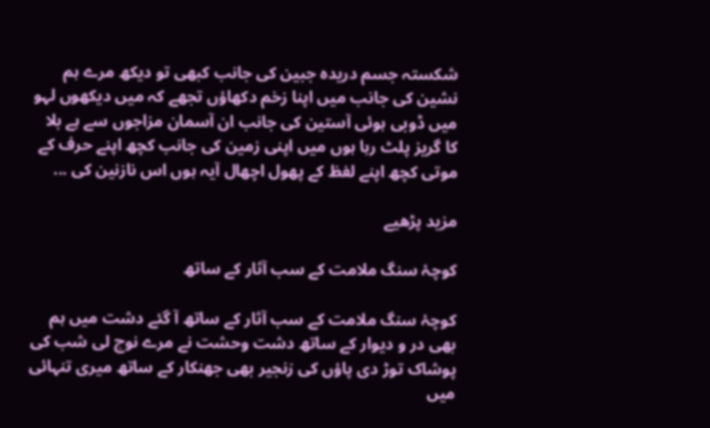شکستہ جسم دریدہ جبین کی جانب کبھی تو دیکھ مرے ہم نشین کی جانب میں اپنا زخم دکھاؤں تجھے کہ میں دیکھوں لہو میں ڈوبی ہوئی آستین کی جانب ان آسمان مزاجوں سے ہے بلا کا گریز پلٹ رہا ہوں میں اپنی زمین کی جانب کچھ اپنے حرف کے موتی کچھ اپنے لفظ کے پھول اچھال آیہ ہوں اس نازنین کی ...

مزید پڑھیے

کوچۂ سنگ ملامت کے سب آثار کے ساتھ

کوچۂ سنگ ملامت کے سب آثار کے ساتھ آ گئے دشت میں ہم بھی در و دیوار کے ساتھ دشت وحشت نے مرے نوچ لی شب کی پوشاک توڑ دی پاؤں کی زنجیر بھی جھنکار کے ساتھ میری تنہائی میں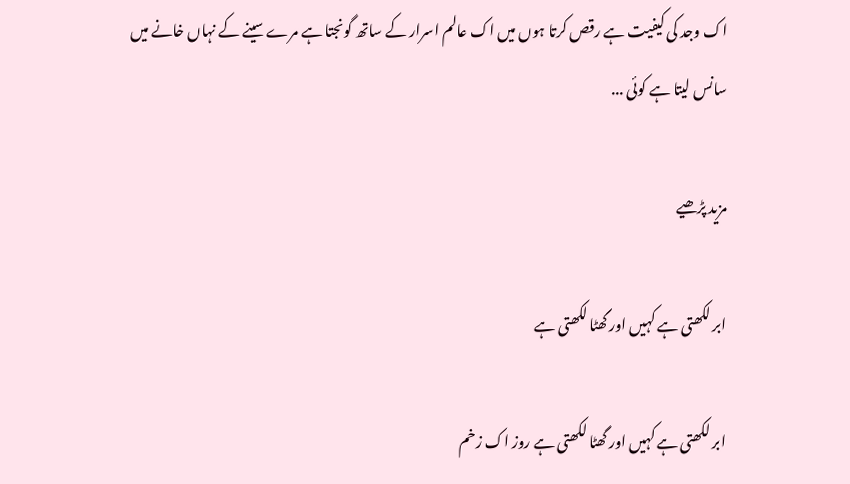اک وجد کی کیفیت ہے رقص کرتا ہوں میں اک عالم اسرار کے ساتھ گونجتا ہے مرے سینے کے نہاں خانے میں سانس لیتا ہے کوئی ...

مزید پڑھیے

ابر لکھتی ہے کہیں اور گھٹا لکھتی ہے

ابر لکھتی ہے کہیں اور گھٹا لکھتی ہے روز اک زخم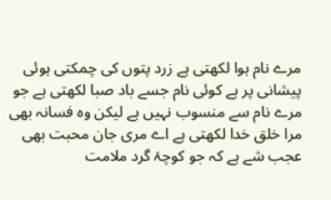مرے نام ہوا لکھتی ہے زرد پتوں کی چمکتی ہوئی پیشانی پر ہے کوئی نام جسے باد صبا لکھتی ہے جو مرے نام سے منسوب نہیں ہے لیکن وہ فسانہ بھی مرا خلق خدا لکھتی ہے اے مری جان محبت بھی عجب شے ہے کہ جو کوچۂ گرد ملامت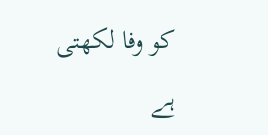کو وفا لکھتی ہے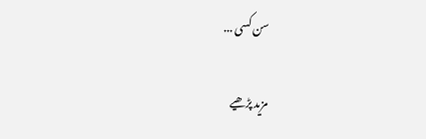سن کسی ...

مزید پڑھیے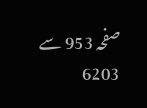صفحہ 953 سے 6203